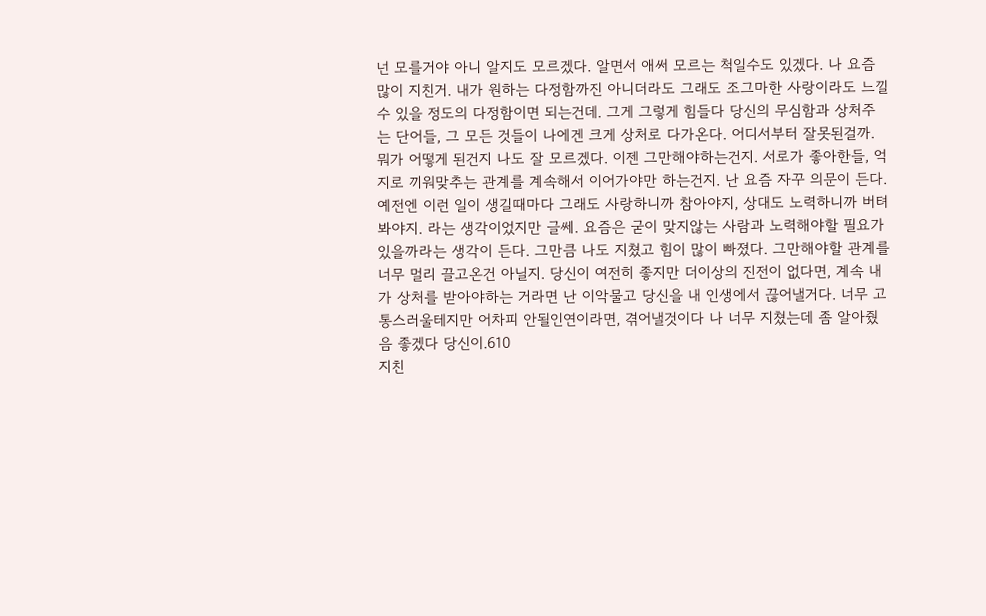넌 모를거야 아니 알지도 모르겠다. 알면서 애써 모르는 척일수도 있겠다. 나 요즘 많이 지친거. 내가 원하는 다정함까진 아니더라도 그래도 조그마한 사랑이라도 느낄 수 있을 정도의 다정함이면 되는건데. 그게 그렇게 힘들다 당신의 무심함과 상처주는 단어들, 그 모든 것들이 나에겐 크게 상처로 다가온다. 어디서부터 잘못된걸까. 뭐가 어떻게 된건지 나도 잘 모르겠다. 이젠 그만해야하는건지. 서로가 좋아한들, 억지로 끼워맞추는 관계를 계속해서 이어가야만 하는건지. 난 요즘 자꾸 의문이 든다. 예전엔 이런 일이 생길때마다 그래도 사랑하니까 참아야지, 상대도 노력하니까 버텨봐야지. 라는 생각이었지만 글쎄. 요즘은 굳이 맞지않는 사람과 노력해야할 필요가 있을까라는 생각이 든다. 그만큼 나도 지쳤고 힘이 많이 빠졌다. 그만해야할 관계를 너무 멀리 끌고온건 아닐지. 당신이 여전히 좋지만 더이상의 진전이 없다면, 계속 내가 상처를 받아야하는 거라면 난 이악물고 당신을 내 인생에서 끊어낼거다. 너무 고통스러울테지만 어차피 안될인연이라면, 겪어낼것이다 나 너무 지쳤는데 좀 알아줬음 좋겠다 당신이.610
지친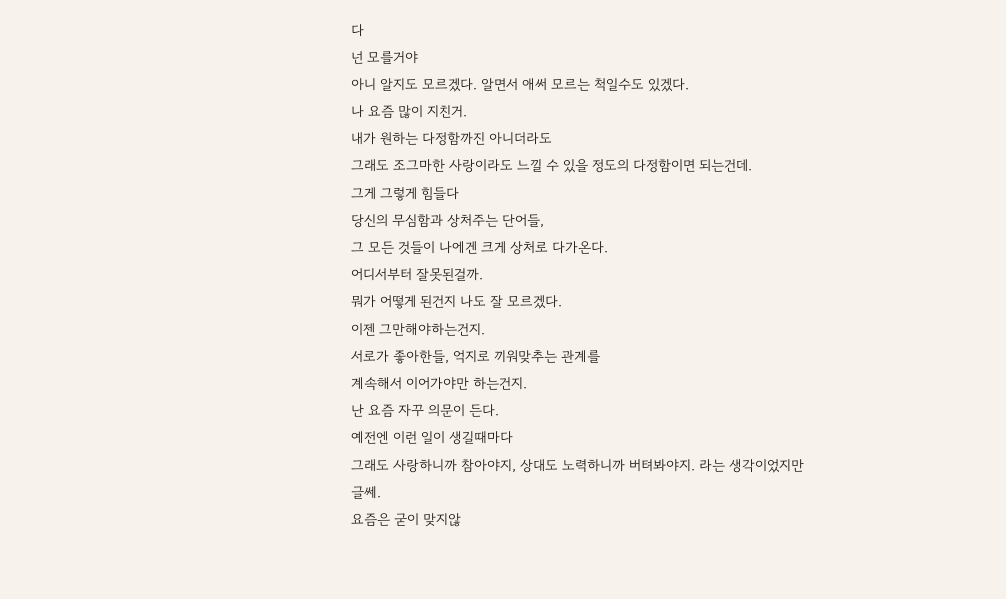다
넌 모를거야
아니 알지도 모르겠다. 알면서 애써 모르는 척일수도 있겠다.
나 요즘 많이 지친거.
내가 원하는 다정함까진 아니더라도
그래도 조그마한 사랑이라도 느낄 수 있을 정도의 다정함이면 되는건데.
그게 그렇게 힘들다
당신의 무심함과 상처주는 단어들,
그 모든 것들이 나에겐 크게 상처로 다가온다.
어디서부터 잘못된걸까.
뭐가 어떻게 된건지 나도 잘 모르겠다.
이젠 그만해야하는건지.
서로가 좋아한들, 억지로 끼워맞추는 관계를
계속해서 이어가야만 하는건지.
난 요즘 자꾸 의문이 든다.
예전엔 이런 일이 생길때마다
그래도 사랑하니까 참아야지, 상대도 노력하니까 버텨봐야지. 라는 생각이었지만
글쎄.
요즘은 굳이 맞지않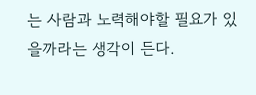는 사람과 노력해야할 필요가 있을까라는 생각이 든다.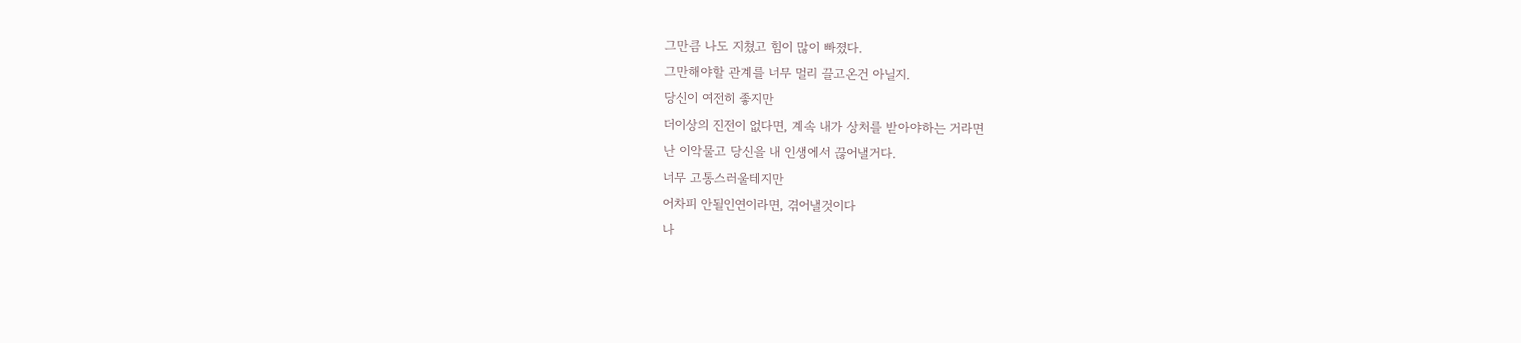그만큼 나도 지쳤고 힘이 많이 빠졌다.
그만해야할 관계를 너무 멀리 끌고온건 아닐지.
당신이 여전히 좋지만
더이상의 진전이 없다면, 계속 내가 상처를 받아야하는 거라면
난 이악물고 당신을 내 인생에서 끊어낼거다.
너무 고통스러울테지만
어차피 안될인연이라면, 겪어낼것이다
나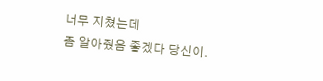너무 지쳤는데
좀 알아줬음 좋겠다 당신이.